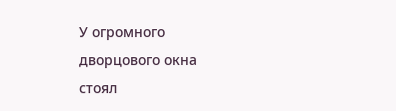У огромного дворцового окна стоял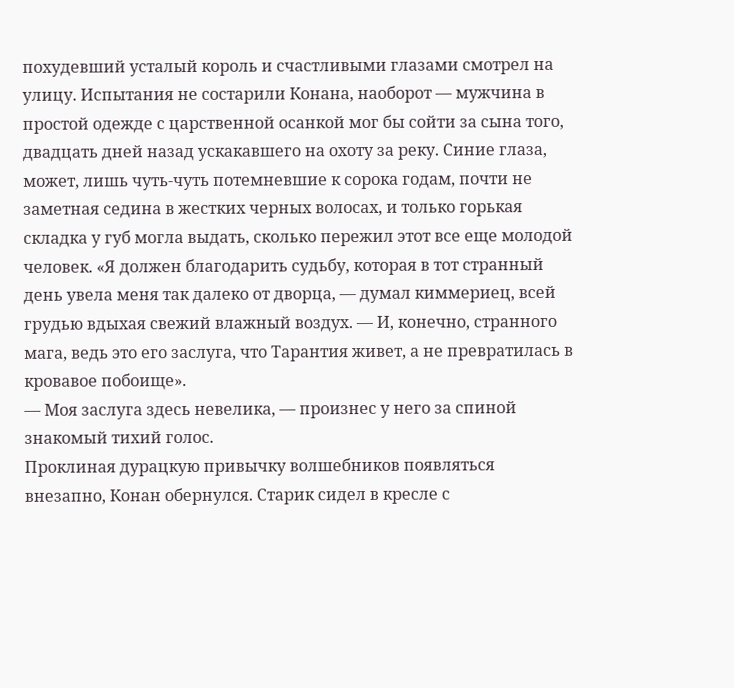похудевший усталый король и счастливыми глазами смотрел на улицу. Испытания не состарили Конана, наоборот — мужчина в простой одежде с царственной осанкой мог бы сойти за сына того, двадцать дней назад ускакавшего на охоту за реку. Синие глаза, может, лишь чуть-чуть потемневшие к сорока годам, почти не заметная седина в жестких черных волосах, и только горькая складка у губ могла выдать, сколько пережил этот все еще молодой человек. «Я должен благодарить судьбу, которая в тот странный день увела меня так далеко от дворца, — думал киммериец, всей грудью вдыхая свежий влажный воздух. — И, конечно, странного мага, ведь это его заслуга, что Тарантия живет, а не превратилась в кровавое побоище».
— Моя заслуга здесь невелика, — произнес у него за спиной знакомый тихий голос.
Проклиная дурацкую привычку волшебников появляться внезапно, Конан обернулся. Старик сидел в кресле с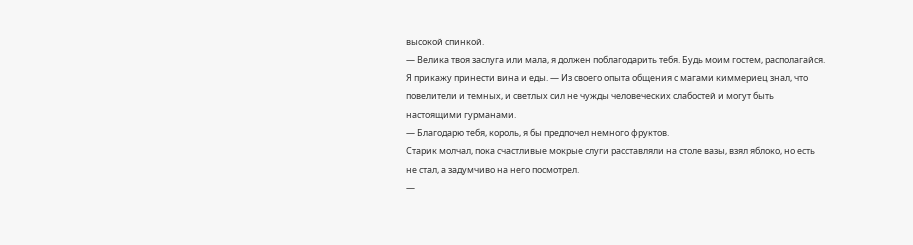высокой спинкой.
— Велика твоя заслуга или мала, я должен поблагодарить тебя. Будь моим гостем, располагайся. Я прикажу принести вина и еды. — Из своего опыта общения с магами киммериец знал, что повелители и темных, и светлых сил не чужды человеческих слабостей и могут быть настоящими гурманами.
— Благодарю тебя, король, я бы предпочел немного фруктов.
Старик молчал, пока счастливые мокрые слуги расставляли на столе вазы, взял яблоко, но есть не стал, а задумчиво на него посмотрел.
—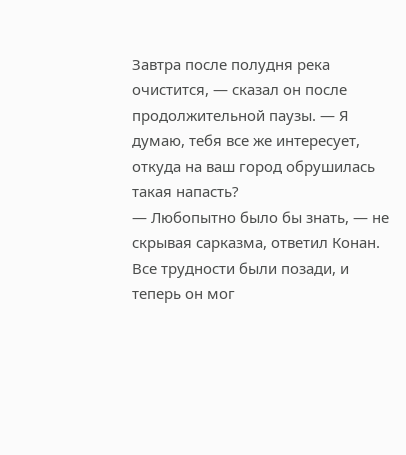Завтра после полудня река очистится, — сказал он после продолжительной паузы. — Я думаю, тебя все же интересует, откуда на ваш город обрушилась такая напасть?
— Любопытно было бы знать, — не скрывая сарказма, ответил Конан. Все трудности были позади, и теперь он мог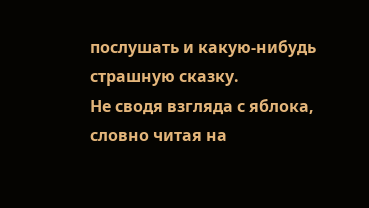послушать и какую-нибудь страшную сказку.
Не сводя взгляда с яблока, словно читая на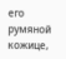его румяной кожице,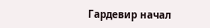Гардевир начал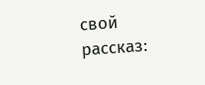свой рассказ: